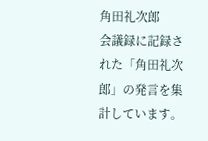角田礼次郎
会議録に記録された「角田礼次郎」の発言を集計しています。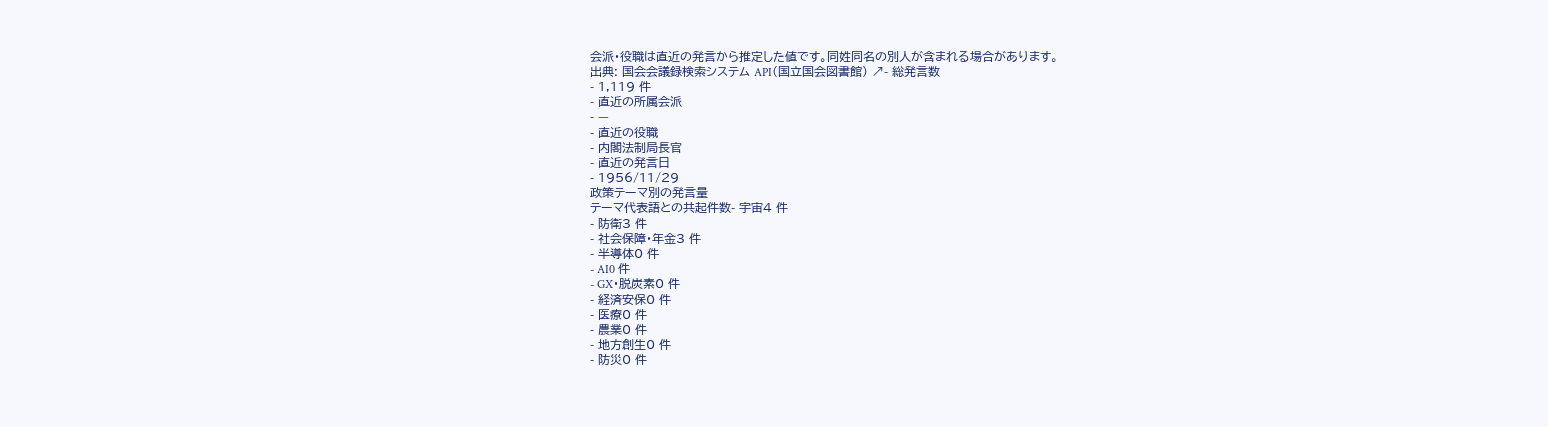会派・役職は直近の発言から推定した値です。同姓同名の別人が含まれる場合があります。
出典: 国会会議録検索システム API(国立国会図書館) ↗- 総発言数
- 1,119 件
- 直近の所属会派
- —
- 直近の役職
- 内閣法制局長官
- 直近の発言日
- 1956/11/29
政策テーマ別の発言量
テーマ代表語との共起件数- 宇宙4 件
- 防衛3 件
- 社会保障・年金3 件
- 半導体0 件
- AI0 件
- GX・脱炭素0 件
- 経済安保0 件
- 医療0 件
- 農業0 件
- 地方創生0 件
- 防災0 件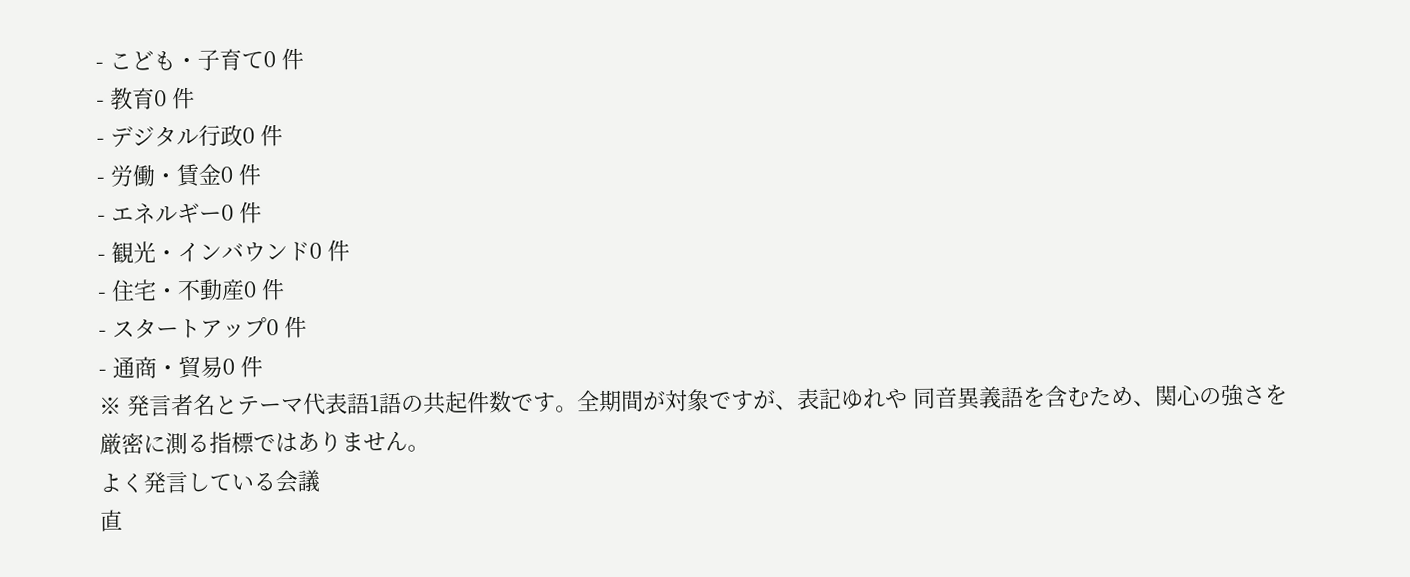- こども・子育て0 件
- 教育0 件
- デジタル行政0 件
- 労働・賃金0 件
- エネルギー0 件
- 観光・インバウンド0 件
- 住宅・不動産0 件
- スタートアップ0 件
- 通商・貿易0 件
※ 発言者名とテーマ代表語1語の共起件数です。全期間が対象ですが、表記ゆれや 同音異義語を含むため、関心の強さを厳密に測る指標ではありません。
よく発言している会議
直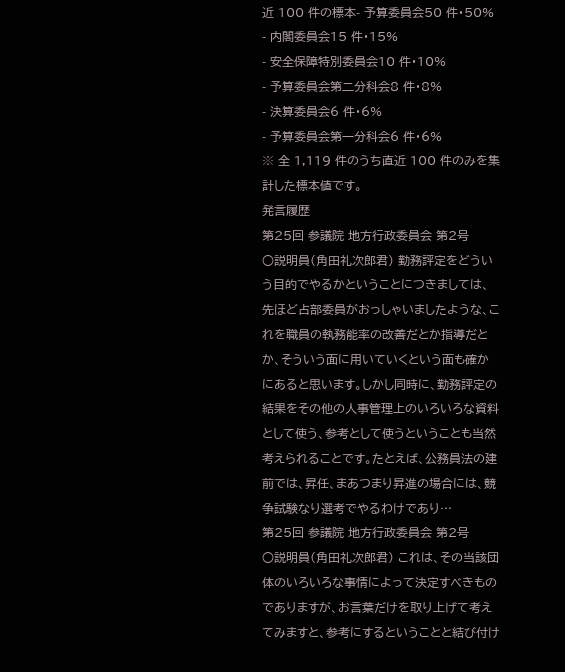近 100 件の標本- 予算委員会50 件・50%
- 内閣委員会15 件・15%
- 安全保障特別委員会10 件・10%
- 予算委員会第二分科会8 件・8%
- 決算委員会6 件・6%
- 予算委員会第一分科会6 件・6%
※ 全 1,119 件のうち直近 100 件のみを集計した標本値です。
発言履歴
第25回 参議院 地方行政委員会 第2号
○説明員(角田礼次郎君) 勤務評定をどういう目的でやるかということにつきましては、先ほど占部委員がおっしゃいましたような、これを職員の執務能率の改善だとか指導だとか、そういう面に用いていくという面も確かにあると思います。しかし同時に、勤務評定の結果をその他の人事管理上のいろいろな資料として使う、参考として使うということも当然考えられることです。たとえば、公務員法の建前では、昇任、まあつまり昇進の場合には、競争試験なり選考でやるわけであり…
第25回 参議院 地方行政委員会 第2号
○説明員(角田礼次郎君) これは、その当該団体のいろいろな事情によって決定すべきものでありますが、お言葉だけを取り上げて考えてみますと、参考にするということと結び付け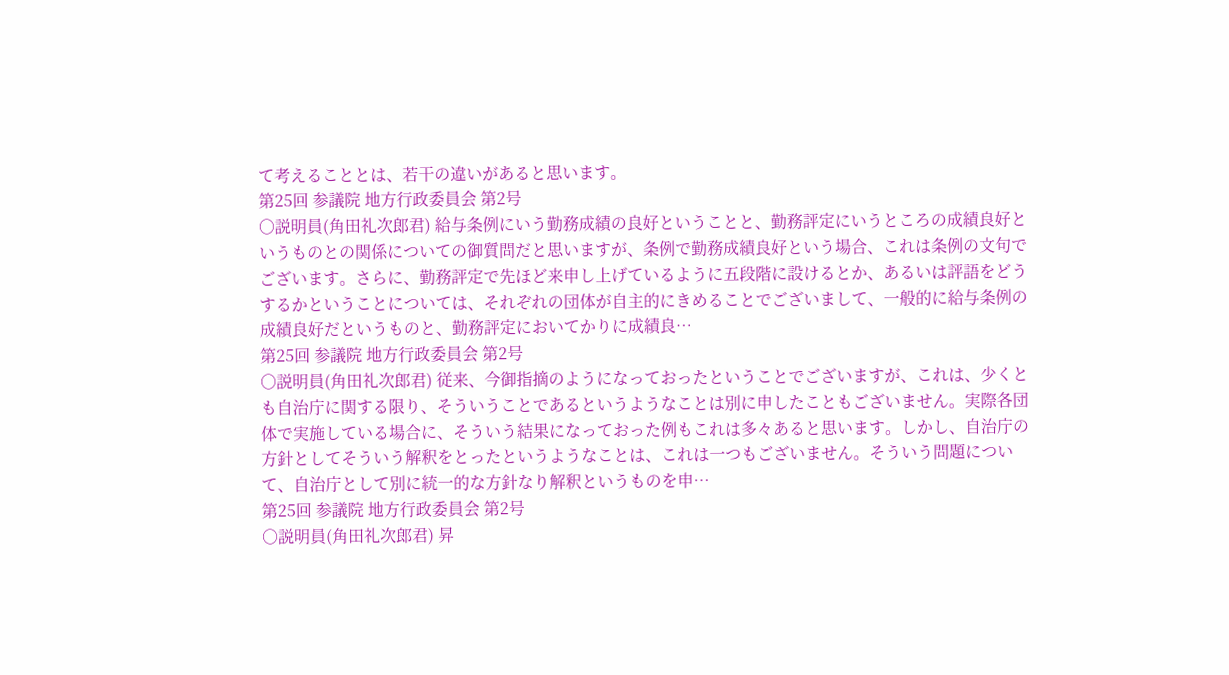て考えることとは、若干の違いがあると思います。
第25回 参議院 地方行政委員会 第2号
○説明員(角田礼次郎君) 給与条例にいう勤務成績の良好ということと、勤務評定にいうところの成績良好というものとの関係についての御質問だと思いますが、条例で勤務成績良好という場合、これは条例の文句でございます。さらに、勤務評定で先ほど来申し上げているように五段階に設けるとか、あるいは評語をどうするかということについては、それぞれの団体が自主的にきめることでございまして、一般的に給与条例の成績良好だというものと、勤務評定においてかりに成績良…
第25回 参議院 地方行政委員会 第2号
○説明員(角田礼次郎君) 従来、今御指摘のようになっておったということでございますが、これは、少くとも自治庁に関する限り、そういうことであるというようなことは別に申したこともございません。実際各団体で実施している場合に、そういう結果になっておった例もこれは多々あると思います。しかし、自治庁の方針としてそういう解釈をとったというようなことは、これは一つもございません。そういう問題について、自治庁として別に統一的な方針なり解釈というものを申…
第25回 参議院 地方行政委員会 第2号
○説明員(角田礼次郎君) 昇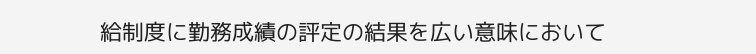給制度に勤務成績の評定の結果を広い意味において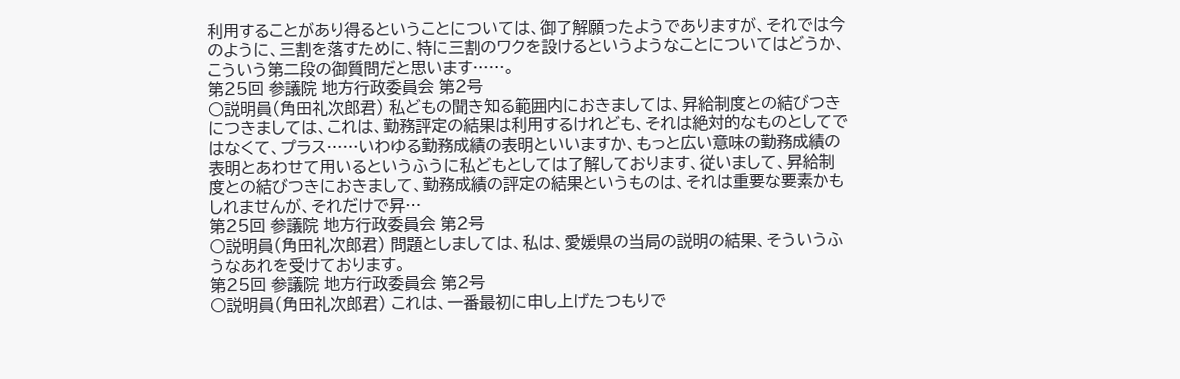利用することがあり得るということについては、御了解願ったようでありますが、それでは今のように、三割を落すために、特に三割のワクを設けるというようなことについてはどうか、こういう第二段の御質問だと思います……。
第25回 参議院 地方行政委員会 第2号
○説明員(角田礼次郎君) 私どもの聞き知る範囲内におきましては、昇給制度との結びつきにつきましては、これは、勤務評定の結果は利用するけれども、それは絶対的なものとしてではなくて、プラス……いわゆる勤務成績の表明といいますか、もっと広い意味の勤務成績の表明とあわせて用いるというふうに私どもとしては了解しております、従いまして、昇給制度との結びつきにおきまして、勤務成績の評定の結果というものは、それは重要な要素かもしれませんが、それだけで昇…
第25回 参議院 地方行政委員会 第2号
○説明員(角田礼次郎君) 問題としましては、私は、愛媛県の当局の説明の結果、そういうふうなあれを受けております。
第25回 参議院 地方行政委員会 第2号
○説明員(角田礼次郎君) これは、一番最初に申し上げたつもりで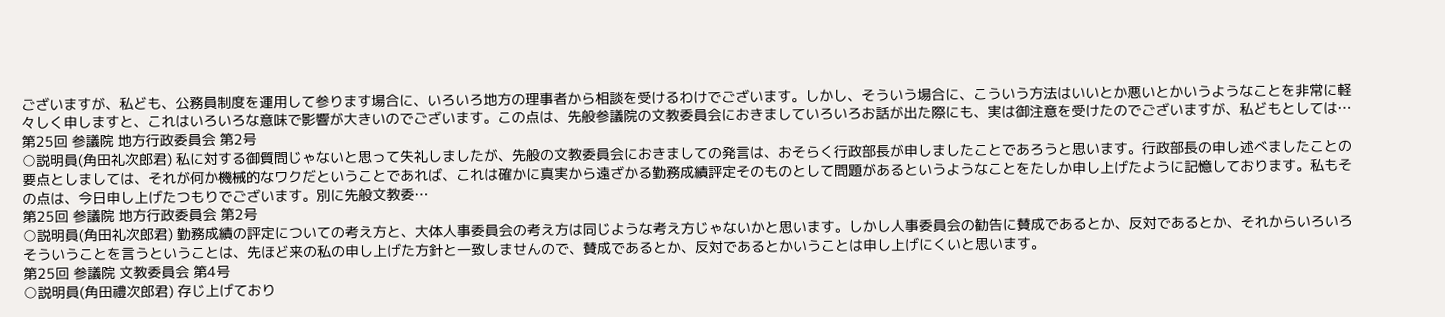ございますが、私ども、公務員制度を運用して参ります場合に、いろいろ地方の理事者から相談を受けるわけでございます。しかし、そういう場合に、こういう方法はいいとか悪いとかいうようなことを非常に軽々しく申しますと、これはいろいろな意味で影響が大きいのでございます。この点は、先般参議院の文教委員会におきましていろいろお話が出た際にも、実は御注意を受けたのでございますが、私どもとしては…
第25回 参議院 地方行政委員会 第2号
○説明員(角田礼次郎君) 私に対する御質問じゃないと思って失礼しましたが、先般の文教委員会におきましての発言は、おそらく行政部長が申しましたことであろうと思います。行政部長の申し述べましたことの要点としましては、それが何か機械的なワクだということであれば、これは確かに真実から遠ざかる勤務成績評定そのものとして問題があるというようなことをたしか申し上げたように記憶しております。私もその点は、今日申し上げたつもりでございます。別に先般文教委…
第25回 参議院 地方行政委員会 第2号
○説明員(角田礼次郎君) 勤務成績の評定についての考え方と、大体人事委員会の考え方は同じような考え方じゃないかと思います。しかし人事委員会の勧告に賛成であるとか、反対であるとか、それからいろいろそういうことを言うということは、先ほど来の私の申し上げた方針と一致しませんので、賛成であるとか、反対であるとかいうことは申し上げにくいと思います。
第25回 参議院 文教委員会 第4号
○説明員(角田禮次郎君) 存じ上げており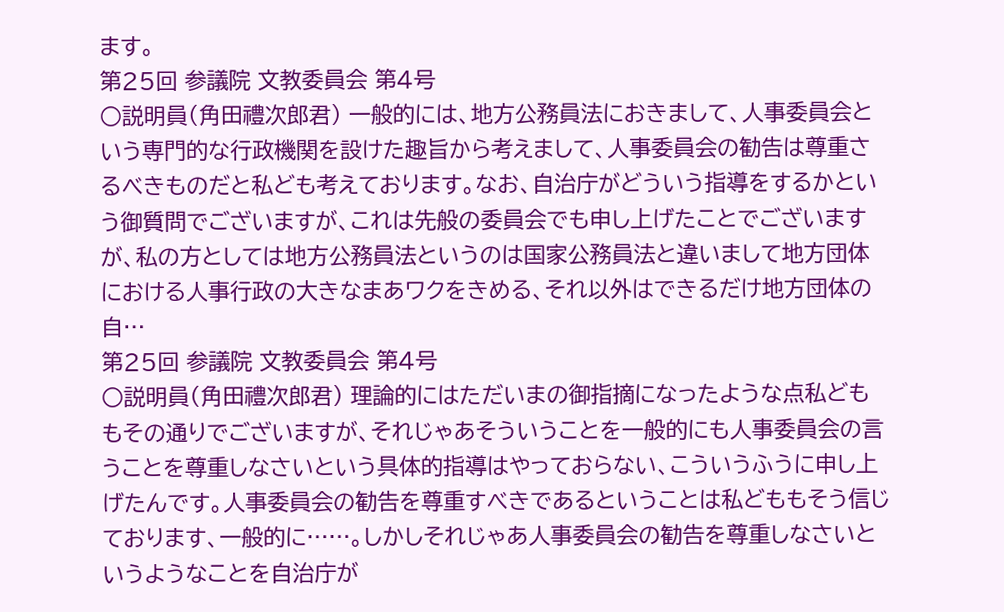ます。
第25回 参議院 文教委員会 第4号
○説明員(角田禮次郎君) 一般的には、地方公務員法におきまして、人事委員会という専門的な行政機関を設けた趣旨から考えまして、人事委員会の勧告は尊重さるべきものだと私ども考えております。なお、自治庁がどういう指導をするかという御質問でございますが、これは先般の委員会でも申し上げたことでございますが、私の方としては地方公務員法というのは国家公務員法と違いまして地方団体における人事行政の大きなまあワクをきめる、それ以外はできるだけ地方団体の自…
第25回 参議院 文教委員会 第4号
○説明員(角田禮次郎君) 理論的にはただいまの御指摘になったような点私どももその通りでございますが、それじゃあそういうことを一般的にも人事委員会の言うことを尊重しなさいという具体的指導はやっておらない、こういうふうに申し上げたんです。人事委員会の勧告を尊重すべきであるということは私どももそう信じております、一般的に……。しかしそれじゃあ人事委員会の勧告を尊重しなさいというようなことを自治庁が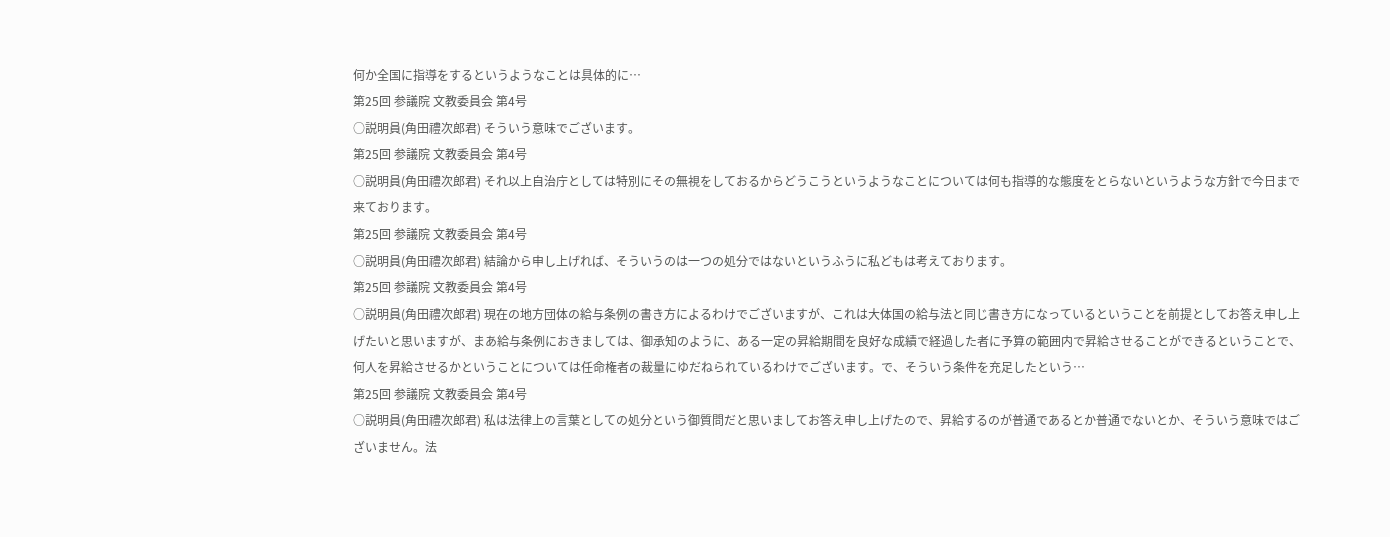何か全国に指導をするというようなことは具体的に…
第25回 参議院 文教委員会 第4号
○説明員(角田禮次郎君) そういう意味でございます。
第25回 参議院 文教委員会 第4号
○説明員(角田禮次郎君) それ以上自治庁としては特別にその無視をしておるからどうこうというようなことについては何も指導的な態度をとらないというような方針で今日まで来ております。
第25回 参議院 文教委員会 第4号
○説明員(角田禮次郎君) 結論から申し上げれば、そういうのは一つの処分ではないというふうに私どもは考えております。
第25回 参議院 文教委員会 第4号
○説明員(角田禮次郎君) 現在の地方団体の給与条例の書き方によるわけでございますが、これは大体国の給与法と同じ書き方になっているということを前提としてお答え申し上げたいと思いますが、まあ給与条例におきましては、御承知のように、ある一定の昇給期間を良好な成績で経過した者に予算の範囲内で昇給させることができるということで、何人を昇給させるかということについては任命権者の裁量にゆだねられているわけでございます。で、そういう条件を充足したという…
第25回 参議院 文教委員会 第4号
○説明員(角田禮次郎君) 私は法律上の言葉としての処分という御質問だと思いましてお答え申し上げたので、昇給するのが普通であるとか普通でないとか、そういう意味ではございません。法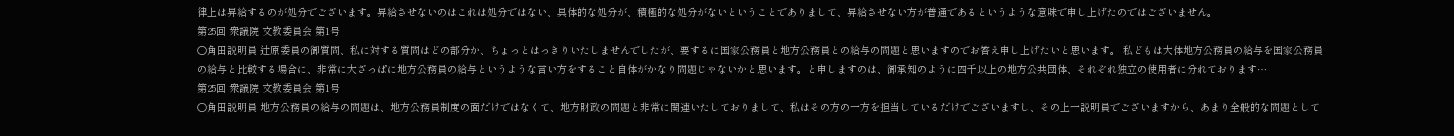律上は昇給するのが処分でございます。昇給させないのはこれは処分ではない、具体的な処分が、積極的な処分がないということでありまして、昇給させない方が普通であるというような意味で申し上げたのではございません。
第25回 衆議院 文教委員会 第1号
○角田説明員 辻原委員の御質問、私に対する質問はどの部分か、ちょっとはっきりいたしませんでしたが、要するに国家公務員と地方公務員との給与の問題と思いますのでお答え申し上げたいと思います。 私どもは大体地方公務員の給与を国家公務員の給与と比較する場合に、非常に大ざっぱに地方公務員の給与というような言い方をすること自体がかなり問題じゃないかと思います。と申しますのは、御承知のように四千以上の地方公共団体、それぞれ独立の使用者に分れております…
第25回 衆議院 文教委員会 第1号
○角田説明員 地方公務員の給与の問題は、地方公務員制度の面だけではなくて、地方財政の問題と非常に関連いたしておりまして、私はその方の一方を担当しているだけでございますし、その上一説明員でございますから、あまり全般的な問題として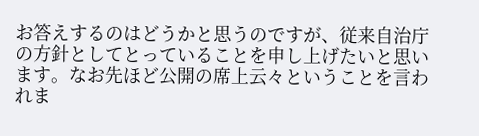お答えするのはどうかと思うのですが、従来自治庁の方針としてとっていることを申し上げたいと思います。なお先ほど公開の席上云々ということを言われま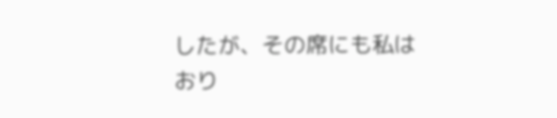したが、その席にも私はおり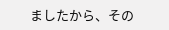ましたから、その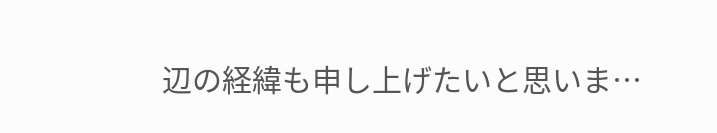辺の経緯も申し上げたいと思いま…